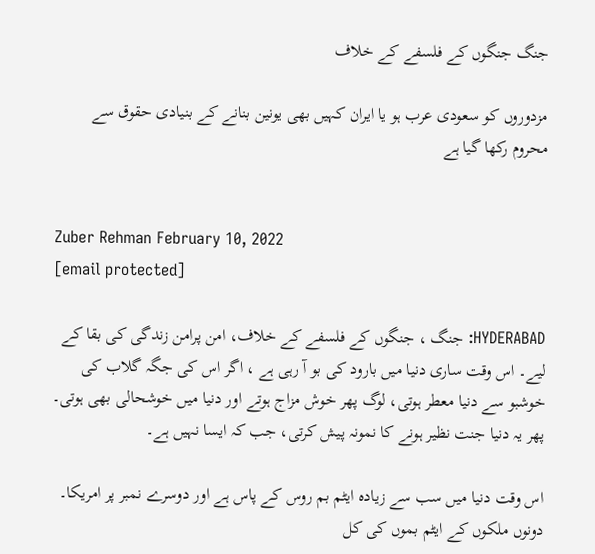جنگ جنگوں کے فلسفے کے خلاف

مزدوروں کو سعودی عرب ہو یا ایران کہیں بھی یونین بنانے کے بنیادی حقوق سے محروم رکھا گیا ہے


Zuber Rehman February 10, 2022
[email protected]

HYDERABAD: جنگ ، جنگوں کے فلسفے کے خلاف، امن پرامن زندگی کی بقا کے لیے۔ اس وقت ساری دنیا میں بارود کی بو آ رہی ہے ، اگر اس کی جگہ گلاب کی خوشبو سے دنیا معطر ہوتی، لوگ پھر خوش مزاج ہوتے اور دنیا میں خوشحالی بھی ہوتی۔ پھر یہ دنیا جنت نظیر ہونے کا نمونہ پیش کرتی، جب کہ ایسا نہیں ہے۔

اس وقت دنیا میں سب سے زیادہ ایٹم بم روس کے پاس ہے اور دوسرے نمبر پر امریکا۔ دونوں ملکوں کے ایٹم بموں کی کل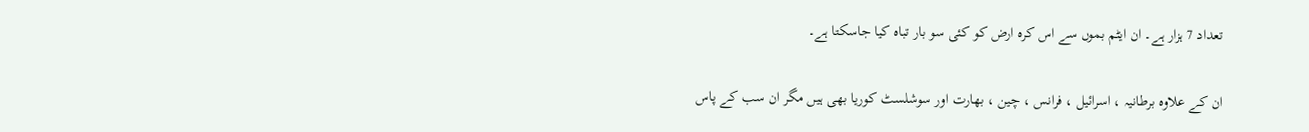تعداد 7 ہزار ہے۔ ان ایٹم بموں سے اس کرہ ارض کو کئی سو بار تباہ کیا جاسکتا ہے۔

ان کے علاوہ برطانیہ ، اسرائیل ، فرانس ، چین ، بھارت اور سوشلسٹ کوریا بھی ہیں مگر ان سب کے پاس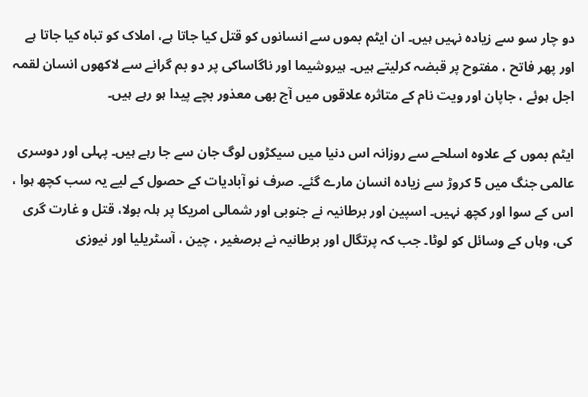دو چار سو سے زیادہ نہیں ہیں۔ ان ایٹم بموں سے انسانوں کو قتل کیا جاتا ہے، املاک کو تباہ کیا جاتا ہے اور پھر فاتح ، مفتوح پر قبضہ کرلیتے ہیں۔ ہیروشیما اور ناگاساکی پر دو بم گرانے سے لاکھوں انسان لقمہ اجل ہوئے ، جاپان اور ویت نام کے متاثرہ علاقوں میں آج بھی معذور بچے پیدا ہو رہے ہیں۔

ایٹم بموں کے علاوہ اسلحے سے روزانہ اس دنیا میں سیکڑوں لوگ جان سے جا رہے ہیں۔ پہلی اور دوسری عالمی جنگ میں 5 کروڑ سے زیادہ انسان مارے گئے۔ صرف نو آبادیات کے حصول کے لیے یہ سب کچھ ہوا ، اس کے سوا اور کچھ نہیں۔ اسپین اور برطانیہ نے جنوبی اور شمالی امریکا پر ہلہ بولا، قتل و غارت گری کی، وہاں کے وسائل کو لوٹا۔ جب کہ پرتگال اور برطانیہ نے برصغیر ، چین ، آسٹریلیا اور نیوزی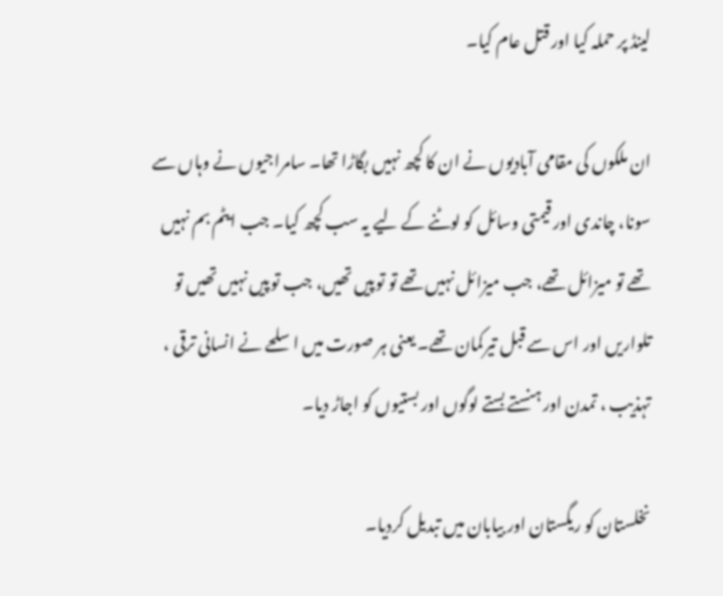لینڈ پر حملہ کیا اور قتل عام کیا۔

ان ملکوں کی مقامی آبادیوں نے ان کا کچھ نہیں بگاڑا تھا۔ سامراجیوں نے وہاں سے سونا، چاندی اور قیمتی وسائل کو لوٹنے کے لیے یہ سب کچھ کیا۔ جب ایٹم بم نہیں تھے تو میزائل تھے، جب میزائل نہیں تھے تو توپیں تھیں، جب توپیں نہیں تھیں تو تلواریں اور اس سے قبل تیرکمان تھے۔ یعنی ہر صورت میں اسلحے نے انسانی ترقی ، تہذیب ، تمدن اور ہنستے بستے لوگوں اور بستیوں کو اجاڑ دیا۔

نخلستان کو ریگستان اور بیابان میں تبدیل کردیا۔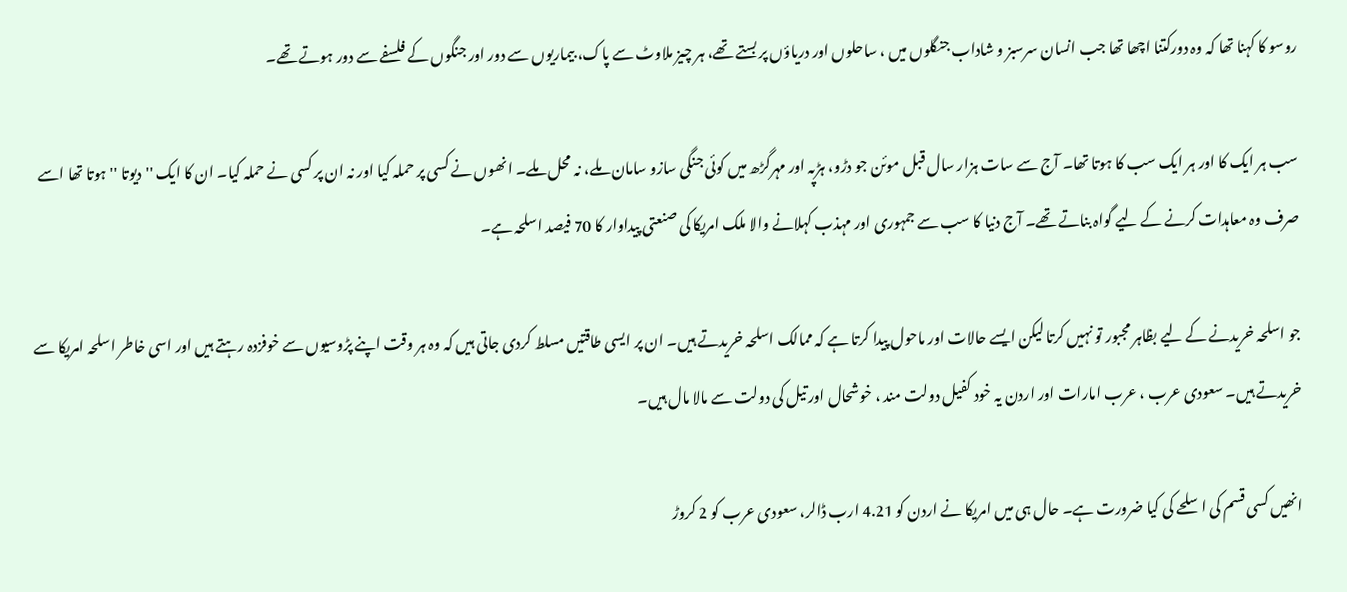روسو کا کہنا تھا کہ وہ دورکتنا اچھا تھا جب انسان سرسبز و شاداب جنگلوں میں ، ساحلوں اور دریاؤں پر بستے تھے، ہر چیز ملاوٹ سے پاک، بیماریوں سے دور اور جنگوں کے فلسفے سے دور ہوتے تھے۔

سب ہر ایک کا اور ہر ایک سب کا ہوتا تھا۔ آج سے سات ہزار سال قبل موئن جو دڑو، ہڑپہ اور مہرگڑھ میں کوئی جنگی سازو سامان ملے، نہ محل ملے۔ انھوں نے کسی پر حملہ کیا اور نہ ان پر کسی نے حملہ کیا۔ ان کا ایک ''دیوتا '' ہوتا تھا اسے صرف وہ معاہدات کرنے کے لیے گواہ بناتے تھے۔ آج دنیا کا سب سے جمہوری اور مہذب کہلانے والا ملک امریکا کی صنعتی پیداوار کا 70 فیصد اسلحہ ہے۔

جو اسلحہ خریدنے کے لیے بظاہر مجبور تو نہیں کرتا لیکن ایسے حالات اور ماحول پیدا کرتا ہے کہ ممالک اسلحہ خریدتے ہیں۔ ان پر ایسی طاقتیں مسلط کردی جاتی ہیں کہ وہ ہر وقت اپنے پڑوسیوں سے خوفزدہ رہتے ہیں اور اسی خاطر اسلحہ امریکا سے خریدتے ہیں۔ سعودی عرب ، عرب امارات اور اردن یہ خود کفیل دولت مند ، خوشحال اور تیل کی دولت سے مالا مال ہیں۔

انھیں کسی قسم کی اسلحے کی کیا ضرورت ہے۔ حال ہی میں امریکا نے اردن کو 4.21 ارب ڈالر، سعودی عرب کو 2 کروڑ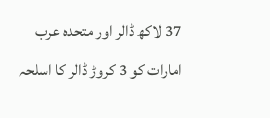37 لاکھ ڈالر اور متحدہ عرب امارات کو 3 کروڑ ڈالر کا اسلحہ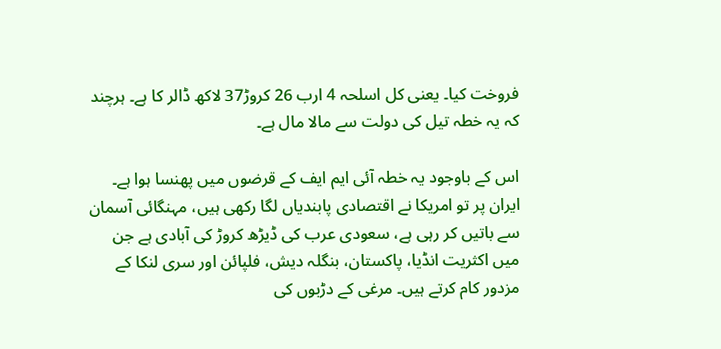فروخت کیا۔ یعنی کل اسلحہ 4 ارب 26 کروڑ37 لاکھ ڈالر کا ہے۔ ہرچند کہ یہ خطہ تیل کی دولت سے مالا مال ہے۔

اس کے باوجود یہ خطہ آئی ایم ایف کے قرضوں میں پھنسا ہوا ہے۔ ایران پر تو امریکا نے اقتصادی پابندیاں لگا رکھی ہیں، مہنگائی آسمان سے باتیں کر رہی ہے، سعودی عرب کی ڈیڑھ کروڑ کی آبادی ہے جن میں اکثریت انڈیا، پاکستان، بنگلہ دیش، فلپائن اور سری لنکا کے مزدور کام کرتے ہیں۔ مرغی کے دڑبوں کی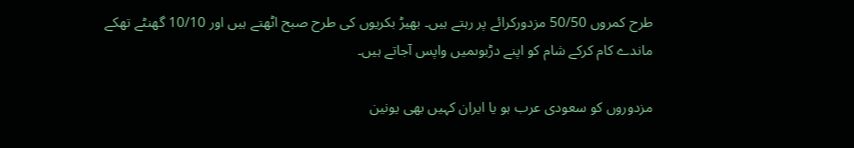طرح کمروں 50/50 مزدورکرائے پر رہتے ہیں۔ بھیڑ بکریوں کی طرح صبح اٹھتے ہیں اور 10/10 گھنٹے تھکے ماندے کام کرکے شام کو اپنے دڑبوںمیں واپس آجاتے ہیں۔

مزدوروں کو سعودی عرب ہو یا ایران کہیں بھی یونین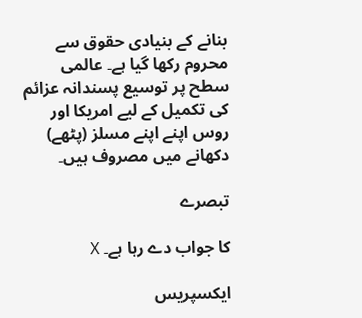بنانے کے بنیادی حقوق سے محروم رکھا گیا ہے۔ عالمی سطح پر توسیع پسندانہ عزائم کی تکمیل کے لیے امریکا اور روس اپنے اپنے مسلز (پٹھے) دکھانے میں مصروف ہیں۔

تبصرے

کا جواب دے رہا ہے۔ X

ایکسپریس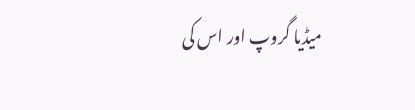میڈیا گروپ اور اس کی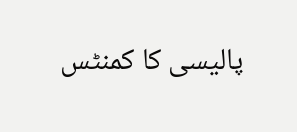پالیسی کا کمنٹس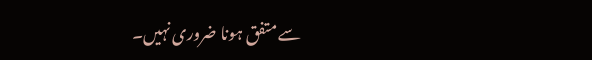سے متفق ہونا ضروری نہیں۔